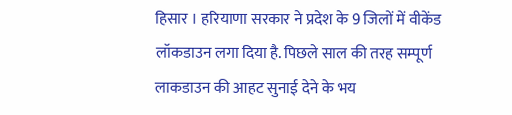हिसार । हरियाणा सरकार ने प्रदेश के 9 जिलों में वीकेंड लॉकडाउन लगा दिया है. पिछले साल की तरह सम्पूर्ण लाकडाउन की आहट सुनाई देने के भय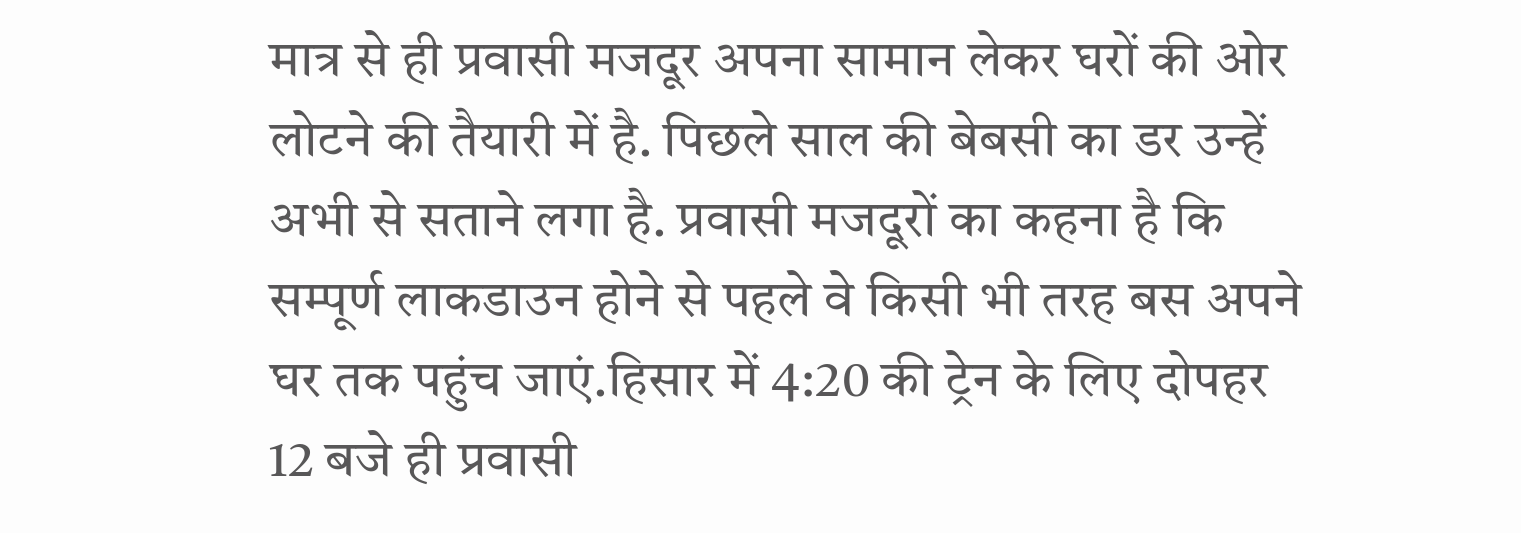मात्र से ही प्रवासी मजदूर अपना सामान लेकर घरों की ओर लोटने की तैयारी में है. पिछले साल की बेबसी का डर उन्हें अभी से सताने लगा है. प्रवासी मजदूरों का कहना है कि सम्पूर्ण लाकडाउन होने से पहले वे किसी भी तरह बस अपने घर तक पहुंच जाएं.हिसार में 4:20 की ट्रेन के लिए दोपहर 12 बजे ही प्रवासी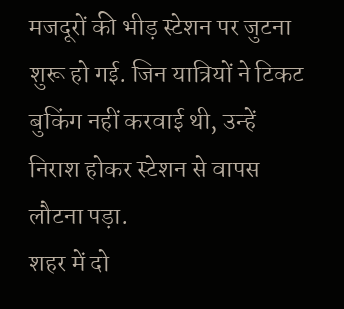मजदूरों की भीड़ स्टेशन पर जुटना शुरू हो गई. जिन यात्रियों ने टिकट बुकिंग नहीं करवाई थी, उन्हें निराश होकर स्टेशन से वापस लौटना पड़ा.
शहर में दो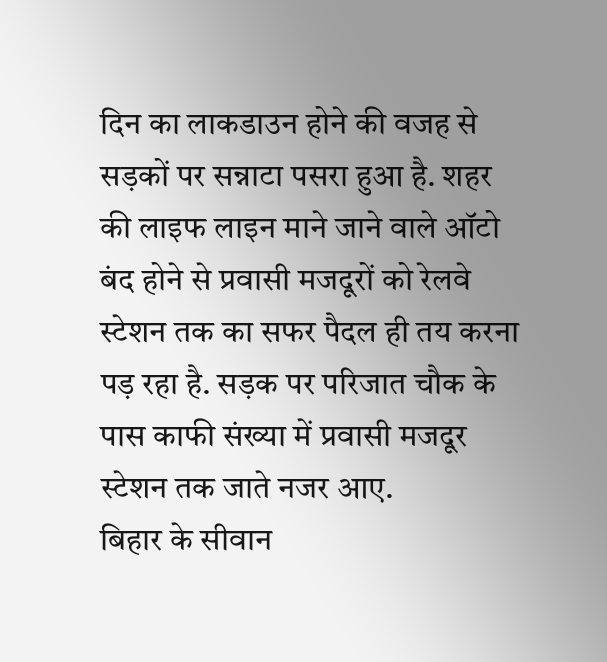दिन का लाकडाउन होने की वजह से सड़कों पर सन्नाटा पसरा हुआ है. शहर की लाइफ लाइन माने जाने वाले ऑटो बंद होने से प्रवासी मजदूरों को रेलवे स्टेशन तक का सफर पैदल ही तय करना पड़ रहा है. सड़क पर परिजात चौक के पास काफी संख्या में प्रवासी मजदूर स्टेशन तक जाते नजर आए.
बिहार के सीवान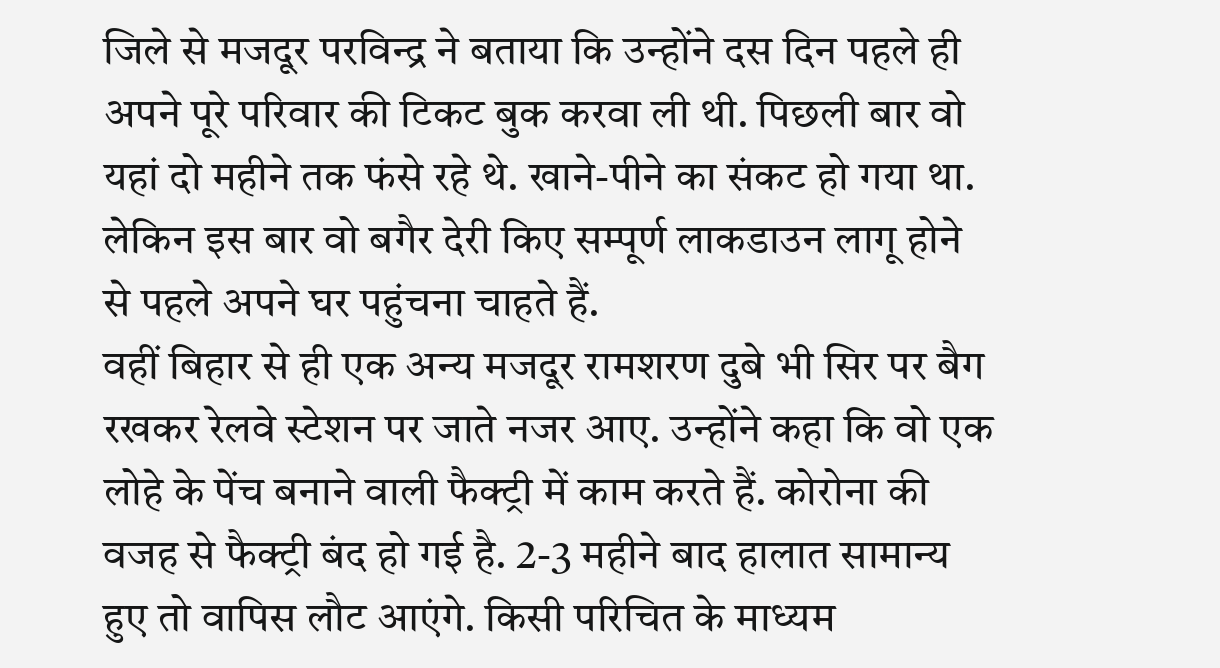जिले से मजदूर परविन्द्र ने बताया कि उन्होंने दस दिन पहले ही अपने पूरे परिवार की टिकट बुक करवा ली थी. पिछली बार वो यहां दो महीने तक फंसे रहे थे. खाने-पीने का संकट हो गया था. लेकिन इस बार वो बगैर देरी किए सम्पूर्ण लाकडाउन लागू होने से पहले अपने घर पहुंचना चाहते हैं.
वहीं बिहार से ही एक अन्य मजदूर रामशरण दुबे भी सिर पर बैग रखकर रेलवे स्टेशन पर जाते नजर आए. उन्होंने कहा कि वो एक लोहे के पेंच बनाने वाली फैक्ट्री में काम करते हैं. कोरोना की वजह से फैक्ट्री बंद हो गई है. 2-3 महीने बाद हालात सामान्य हुए तो वापिस लौट आएंगे. किसी परिचित के माध्यम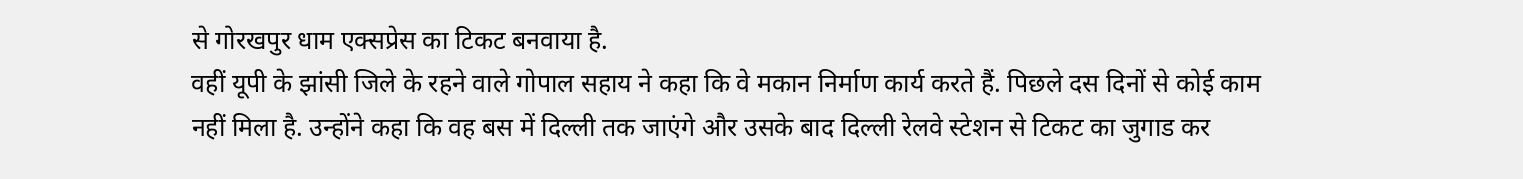से गोरखपुर धाम एक्सप्रेस का टिकट बनवाया है.
वहीं यूपी के झांसी जिले के रहने वाले गोपाल सहाय ने कहा कि वे मकान निर्माण कार्य करते हैं. पिछले दस दिनों से कोई काम नहीं मिला है. उन्होंने कहा कि वह बस में दिल्ली तक जाएंगे और उसके बाद दिल्ली रेलवे स्टेशन से टिकट का जुगाड कर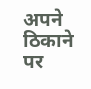अपने ठिकाने पर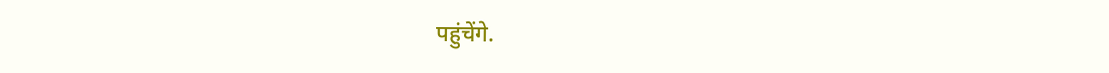पहुंचेंगे.